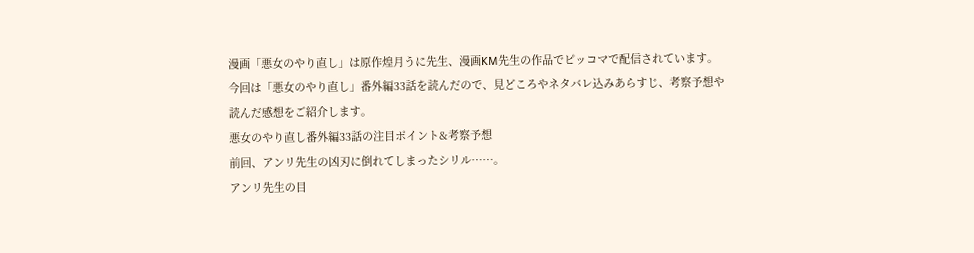漫画「悪女のやり直し」は原作煌月うに先生、漫画KM先生の作品でピッコマで配信されています。
今回は「悪女のやり直し」番外編33話を読んだので、見どころやネタバレ込みあらすじ、考察予想や読んだ感想をご紹介します。
悪女のやり直し番外編33話の注目ポイント&考察予想
前回、アンリ先生の凶刃に倒れてしまったシリル……。
アンリ先生の目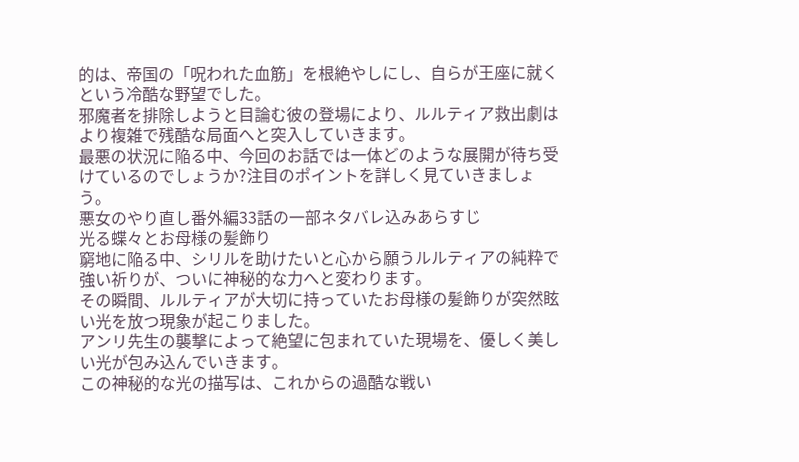的は、帝国の「呪われた血筋」を根絶やしにし、自らが王座に就くという冷酷な野望でした。
邪魔者を排除しようと目論む彼の登場により、ルルティア救出劇はより複雑で残酷な局面へと突入していきます。
最悪の状況に陥る中、今回のお話では一体どのような展開が待ち受けているのでしょうか?注目のポイントを詳しく見ていきましょう。
悪女のやり直し番外編33話の一部ネタバレ込みあらすじ
光る蝶々とお母様の髪飾り
窮地に陥る中、シリルを助けたいと心から願うルルティアの純粋で強い祈りが、ついに神秘的な力へと変わります。
その瞬間、ルルティアが大切に持っていたお母様の髪飾りが突然眩い光を放つ現象が起こりました。
アンリ先生の襲撃によって絶望に包まれていた現場を、優しく美しい光が包み込んでいきます。
この神秘的な光の描写は、これからの過酷な戦い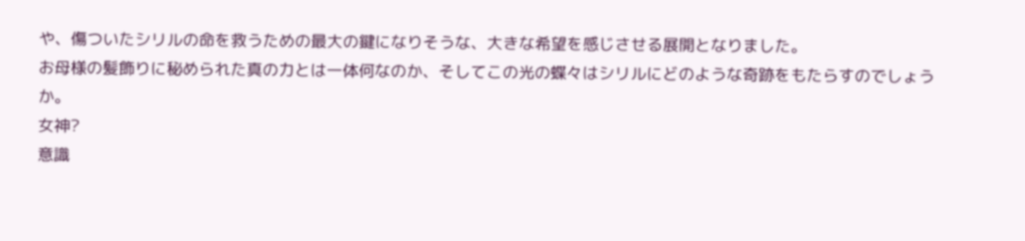や、傷ついたシリルの命を救うための最大の鍵になりそうな、大きな希望を感じさせる展開となりました。
お母様の髪飾りに秘められた真の力とは一体何なのか、そしてこの光の蝶々はシリルにどのような奇跡をもたらすのでしょうか。
女神?
意識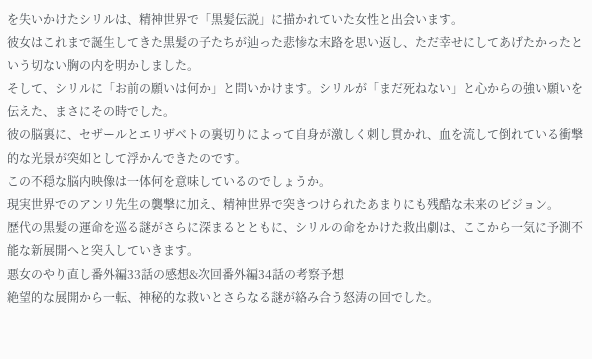を失いかけたシリルは、精神世界で「黒髪伝説」に描かれていた女性と出会います。
彼女はこれまで誕生してきた黒髪の子たちが辿った悲惨な末路を思い返し、ただ幸せにしてあげたかったという切ない胸の内を明かしました。
そして、シリルに「お前の願いは何か」と問いかけます。シリルが「まだ死ねない」と心からの強い願いを伝えた、まさにその時でした。
彼の脳裏に、セザールとエリザベトの裏切りによって自身が激しく刺し貫かれ、血を流して倒れている衝撃的な光景が突如として浮かんできたのです。
この不穏な脳内映像は一体何を意味しているのでしょうか。
現実世界でのアンリ先生の襲撃に加え、精神世界で突きつけられたあまりにも残酷な未来のビジョン。
歴代の黒髪の運命を巡る謎がさらに深まるとともに、シリルの命をかけた救出劇は、ここから一気に予測不能な新展開へと突入していきます。
悪女のやり直し番外編33話の感想&次回番外編34話の考察予想
絶望的な展開から一転、神秘的な救いとさらなる謎が絡み合う怒涛の回でした。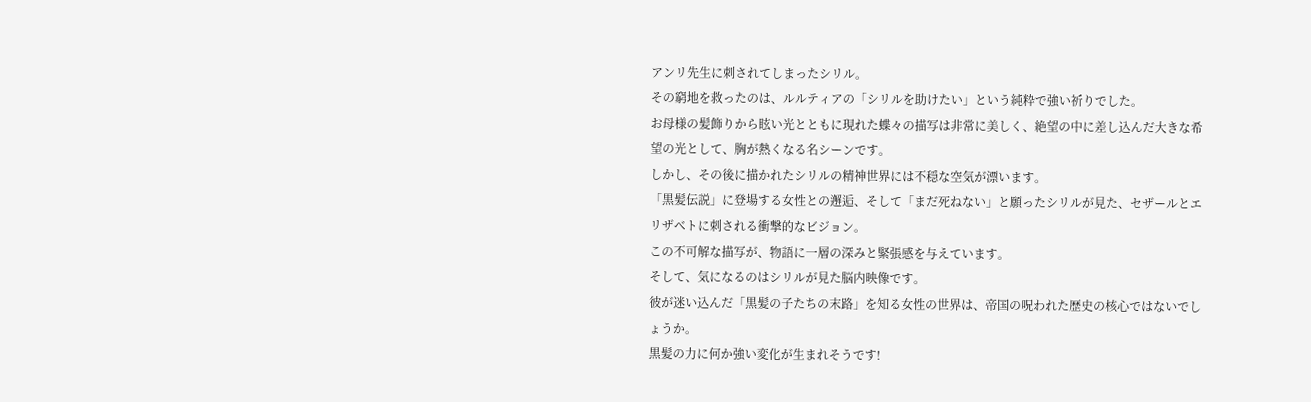アンリ先生に刺されてしまったシリル。
その窮地を救ったのは、ルルティアの「シリルを助けたい」という純粋で強い祈りでした。
お母様の髪飾りから眩い光とともに現れた蝶々の描写は非常に美しく、絶望の中に差し込んだ大きな希望の光として、胸が熱くなる名シーンです。
しかし、その後に描かれたシリルの精神世界には不穏な空気が漂います。
「黒髪伝説」に登場する女性との邂逅、そして「まだ死ねない」と願ったシリルが見た、セザールとエリザベトに刺される衝撃的なビジョン。
この不可解な描写が、物語に一層の深みと緊張感を与えています。
そして、気になるのはシリルが見た脳内映像です。
彼が迷い込んだ「黒髪の子たちの末路」を知る女性の世界は、帝国の呪われた歴史の核心ではないでしょうか。
黒髪の力に何か強い変化が生まれそうです!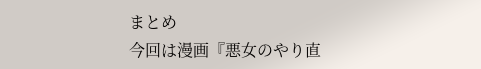まとめ
今回は漫画『悪女のやり直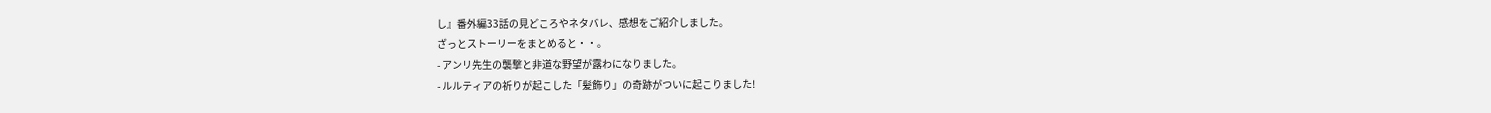し』番外編33話の見どころやネタバレ、感想をご紹介しました。
ざっとストーリーをまとめると・・。
- アンリ先生の襲撃と非道な野望が露わになりました。
- ルルティアの祈りが起こした「髪飾り」の奇跡がついに起こりました!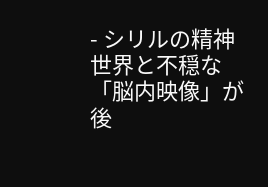- シリルの精神世界と不穏な「脳内映像」が後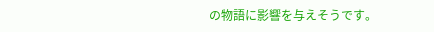の物語に影響を与えそうです。